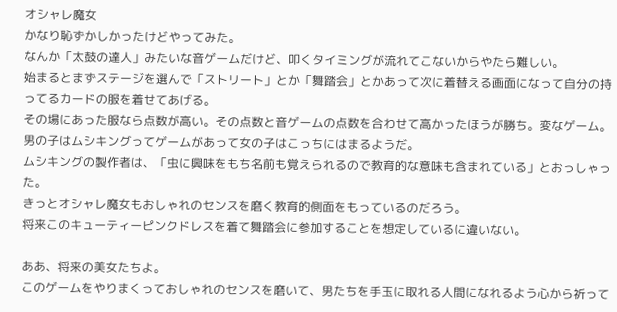オシャレ魔女
かなり恥ずかしかったけどやってみた。
なんか「太鼓の達人」みたいな音ゲームだけど、叩くタイミングが流れてこないからやたら難しい。
始まるとまずステージを選んで「ストリート」とか「舞踏会」とかあって次に着替える画面になって自分の持ってるカードの服を着せてあげる。
その場にあった服なら点数が高い。その点数と音ゲームの点数を合わせて高かったほうが勝ち。変なゲーム。
男の子はムシキングってゲームがあって女の子はこっちにはまるようだ。
ムシキングの製作者は、「虫に興味をもち名前も覚えられるので教育的な意味も含まれている」とおっしゃった。
きっとオシャレ魔女もおしゃれのセンスを磨く教育的側面をもっているのだろう。
将来このキューティーピンクドレスを着て舞踏会に参加することを想定しているに違いない。

ああ、将来の美女たちよ。
このゲームをやりまくっておしゃれのセンスを磨いて、男たちを手玉に取れる人間になれるよう心から祈って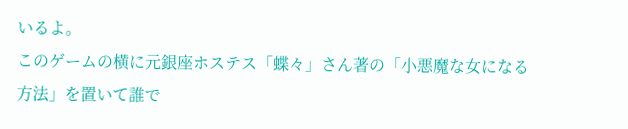いるよ。
このゲームの横に元銀座ホステス「蝶々」さん著の「小悪魔な女になる方法」を置いて誰で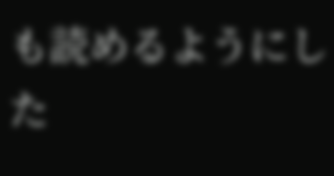も読めるようにした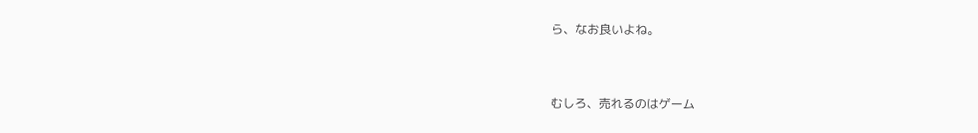ら、なお良いよね。


むしろ、売れるのはゲーム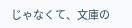じゃなくて、文庫の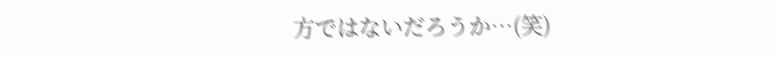方ではないだろうか…(笑)